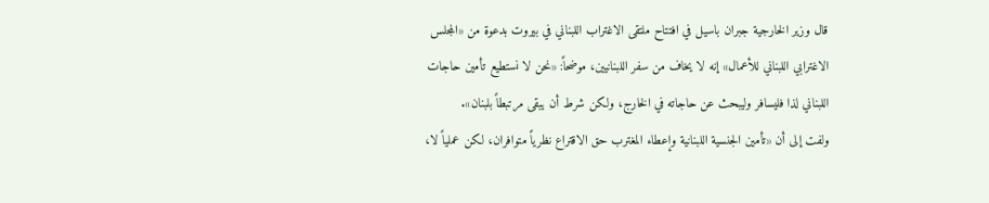قال وزير الخارجية جبران باسيل في افتتاح ملتقى الاغتراب اللبناني في بيروت بدعوة من «المجلس الاغترابي اللبناني للأعمال» إنه لا يخاف من سفر اللبنانيين، موضحاً: «نحن لا نستطيع تأمين حاجات اللبناني لذا فليسافر وليبحث عن حاجاته في الخارج، ولكن شرط أن يبقى مرتبطاً بلبنان».
ولفت إلى أن «تأمين الجنسية اللبنانية وإعطاء المغترب حق الاقتراع نظرياً متوافران، لكن عملياً لا،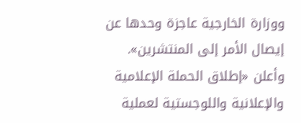ووزارة الخارجية عاجزة وحدها عن إيصال الأمر إلى المنتشرين».
وأعلن «إطلاق الحملة الإعلامية والإعلانية واللوجستية لعملية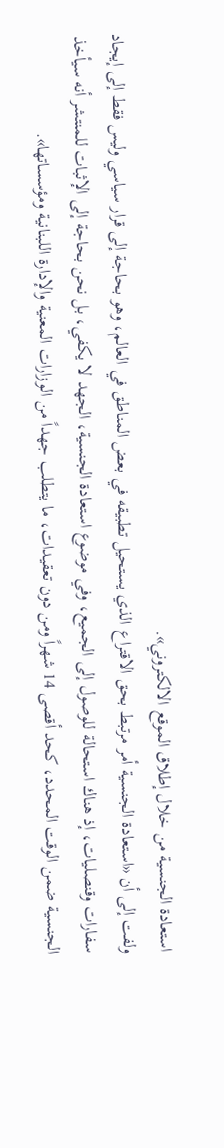استعادة الجنسية من خلال إطلاق الموقع الالكتروني».
ولفت إلى أن «استعادة الجنسية أمر مرتبط بحق الاقتراع الذي يستحيل تطبيقه في بعض المناطق في العالم، وهو بحاجة إلى قرار سياسي وليس فقط إلى إيجاد سفارات وقنصليات، إذ هناك استحالة للوصول إلى الجميع، وفي موضوع استعادة الجنسية، الجهد لا يكفي، بل نحن بحاجة إلى الإثبات للمنتشر أنه سيأخذ الجنسية ضمن الوقت المحدد، كحد أقصى 14 شهراً ومن دون تعقيدات، ما يتطلب جهداً من الوزارات المعنية والإدارة اللبنانية ومؤسساتها».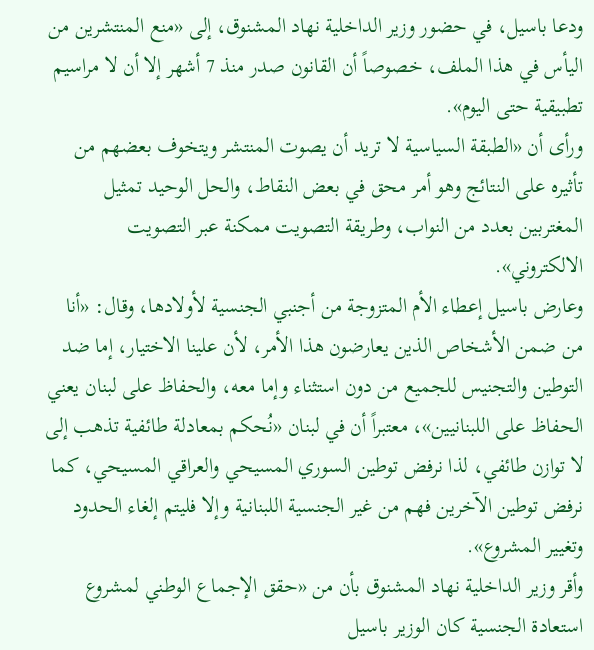ودعا باسيل، في حضور وزير الداخلية نهاد المشنوق، إلى «منع المنتشرين من اليأس في هذا الملف، خصوصاً أن القانون صدر منذ 7 أشهر إلا أن لا مراسيم تطبيقية حتى اليوم».
ورأى أن «الطبقة السياسية لا تريد أن يصوت المنتشر ويتخوف بعضهم من تأثيره على النتائج وهو أمر محق في بعض النقاط، والحل الوحيد تمثيل المغتربين بعدد من النواب، وطريقة التصويت ممكنة عبر التصويت الالكتروني».
وعارض باسيل إعطاء الأم المتزوجة من أجنبي الجنسية لأولادها، وقال: «أنا من ضمن الأشخاص الذين يعارضون هذا الأمر، لأن علينا الاختيار، إما ضد التوطين والتجنيس للجميع من دون استثناء وإما معه، والحفاظ على لبنان يعني الحفاظ على اللبنانيين»، معتبراً أن في لبنان «نُحكم بمعادلة طائفية تذهب إلى لا توازن طائفي، لذا نرفض توطين السوري المسيحي والعراقي المسيحي، كما نرفض توطين الآخرين فهم من غير الجنسية اللبنانية وإلا فليتم إلغاء الحدود وتغيير المشروع».
وأقر وزير الداخلية نهاد المشنوق بأن من «حقق الإجماع الوطني لمشروع استعادة الجنسية كان الوزير باسيل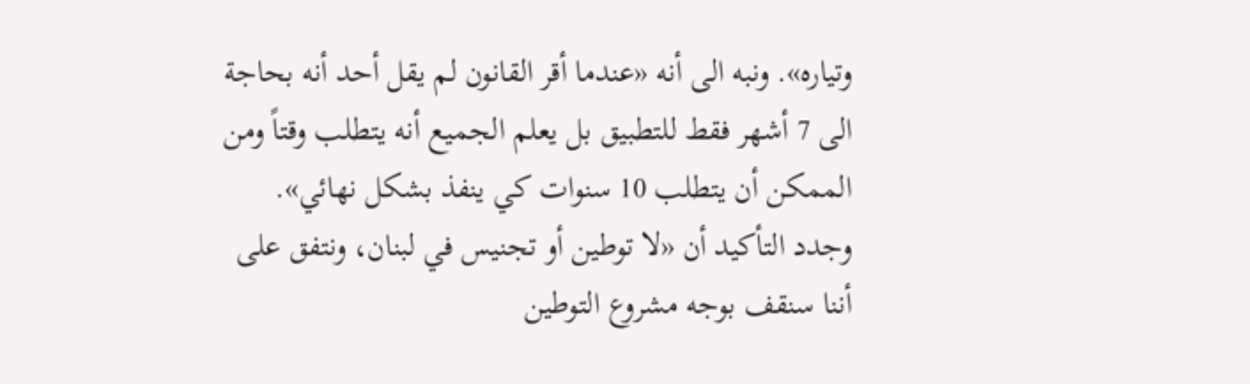وتياره». ونبه الى أنه «عندما أقر القانون لم يقل أحد أنه بحاجة الى 7 أشهر فقط للتطبيق بل يعلم الجميع أنه يتطلب وقتاً ومن الممكن أن يتطلب 10 سنوات كي ينفذ بشكل نهائي».
وجدد التأكيد أن «لا توطين أو تجنيس في لبنان، ونتفق على أننا سنقف بوجه مشروع التوطين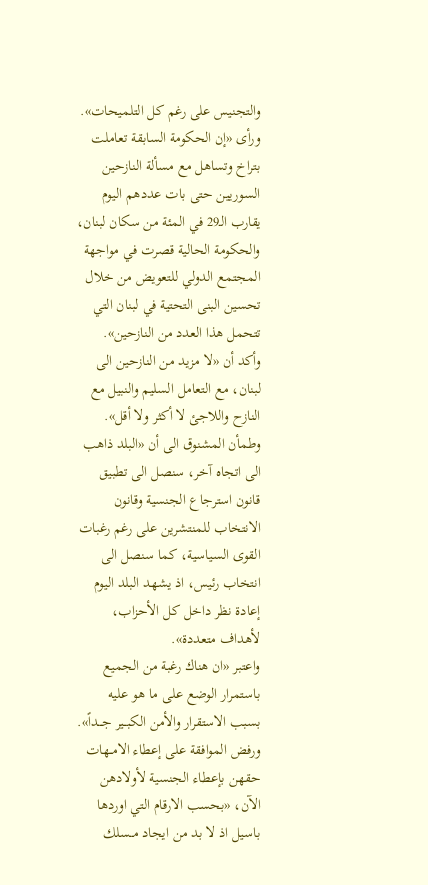والتجنيس على رغم كل التلميحات». ورأى «إن الحكومة السابقة تعاملت بتراخ وتساهل مع مسألة النازحين السوريين حتى بات عددهم اليوم يقارب الـ29 في المئة من سكان لبنان، والحكومة الحالية قصرت في مواجهة المجتمع الدولي للتعويض من خلال تحسين البنى التحتية في لبنان التي تتحمل هذا العدد من النازحين».
وأكد أن «لا مزيد من النازحين الى لبنان، مع التعامل السليم والنبيل مع النازح واللاجئ لا أكثر ولا أقل».
وطمأن المشنوق الى أن «البلد ذاهب الى اتجاه آخر، سنصل الى تطبيق قانون استرجاع الجنسية وقانون الانتخاب للمنتشرين على رغم رغبات القوى السياسية، كما سنصل الى انتخاب رئيس، اذ يشهد البلد اليوم إعادة نظر داخل كل الأحزاب، لأهداف متعددة».
واعتبر «ان هناك رغبة من الجميع باستمرار الوضع على ما هو عليه بسبب الاستقرار والأمن الكبــير جـــداً». ورفض الموافقة على إعطاء الامــهات حقهن بإعطاء الجنسية لأولادهن الآن، «بحسب الارقام التي اوردها باسيل اذ لا بد من ايجاد مــسلك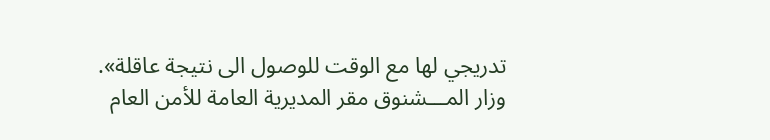تدريجي لها مع الوقت للوصول الى نتيجة عاقلة».
وزار المـــشنوق مقر المديرية العامة للأمن العام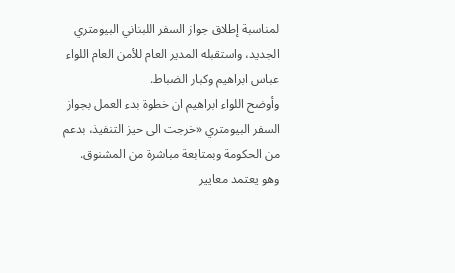لمناسبة إطلاق جواز السفر اللبناني البيومتري الجديد، واستقبله المدير العام للأمن العام اللواء عباس ابراهيم وكبار الضباط.
وأوضح اللواء ابراهيم ان خطوة بدء العمل بجواز السفر البيومتري «خرجت الى حيز التنفيذ، بدعم من الحكومة وبمتابعة مباشرة من المشنوق. وهو يعتمد معايير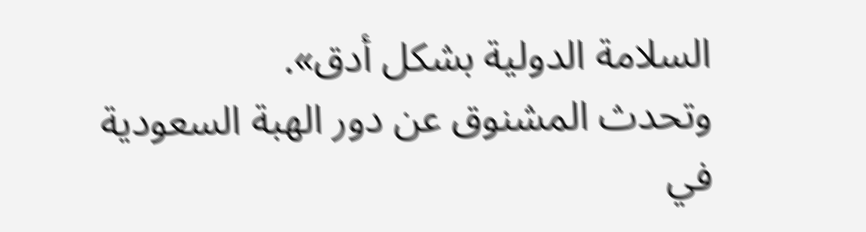السلامة الدولية بشكل أدق».
وتحدث المشنوق عن دور الهبة السعودية في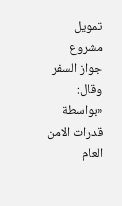تمويل مشروع جواز السفر وقال: «بواسطة قدرات الامن العام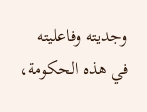وجديته وفاعليته في هذه الحكومة،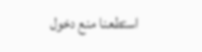استطعنا منع دخول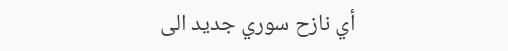أي نازح سوري جديد الى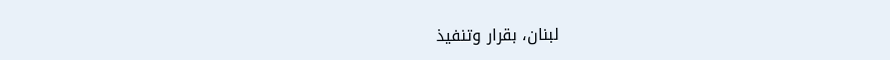لبنان، بقرار وتنفيذ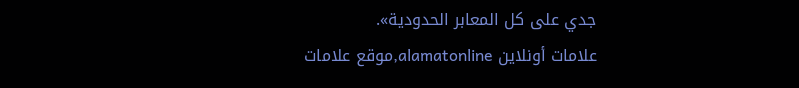جدي على كل المعابر الحدودية».
علامات أونلاين alamatonline,موقع علامات